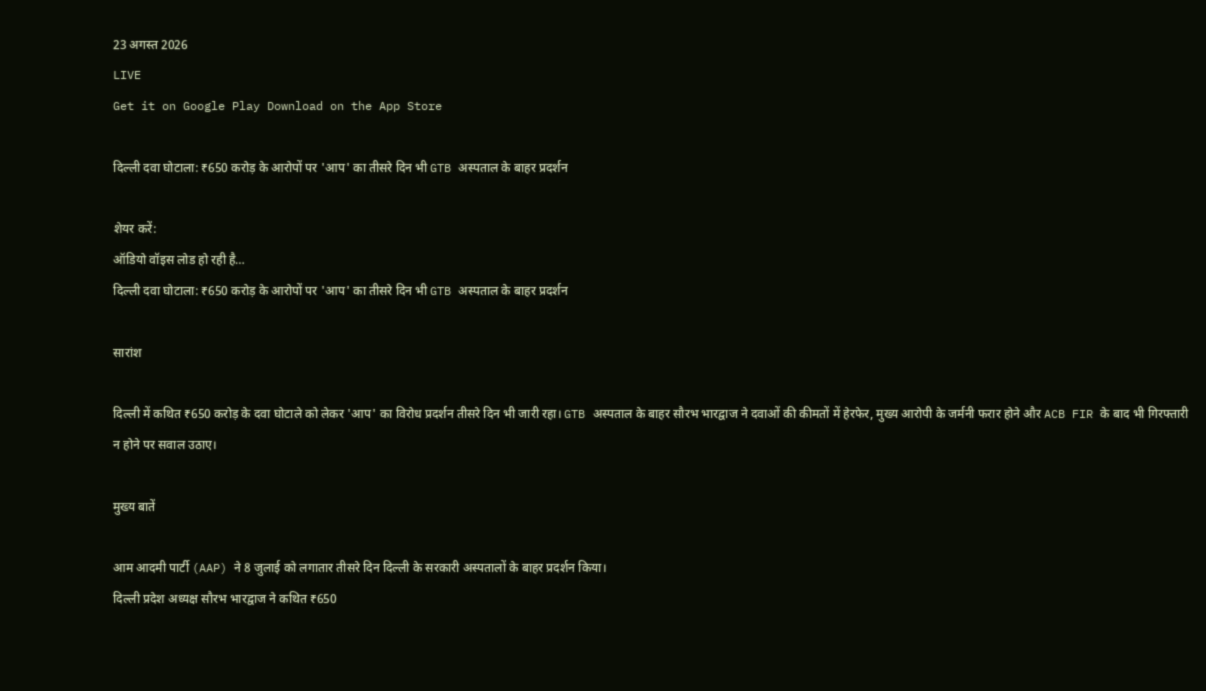23 अगस्त 2026
LIVE
Get it on Google Play Download on the App Store

दिल्ली दवा घोटाला: ₹650 करोड़ के आरोपों पर 'आप' का तीसरे दिन भी GTB अस्पताल के बाहर प्रदर्शन

शेयर करें:
ऑडियो वॉइस लोड हो रही है…
दिल्ली दवा घोटाला: ₹650 करोड़ के आरोपों पर 'आप' का तीसरे दिन भी GTB अस्पताल के बाहर प्रदर्शन

सारांश

दिल्ली में कथित ₹650 करोड़ के दवा घोटाले को लेकर 'आप' का विरोध प्रदर्शन तीसरे दिन भी जारी रहा। GTB अस्पताल के बाहर सौरभ भारद्वाज ने दवाओं की कीमतों में हेरफेर, मुख्य आरोपी के जर्मनी फरार होने और ACB FIR के बाद भी गिरफ्तारी न होने पर सवाल उठाए।

मुख्य बातें

आम आदमी पार्टी (AAP) ने 8 जुलाई को लगातार तीसरे दिन दिल्ली के सरकारी अस्पतालों के बाहर प्रदर्शन किया।
दिल्ली प्रदेश अध्यक्ष सौरभ भारद्वाज ने कथित ₹650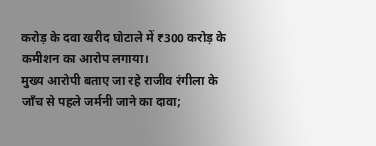करोड़ के दवा खरीद घोटाले में ₹300 करोड़ के कमीशन का आरोप लगाया।
मुख्य आरोपी बताए जा रहे राजीव रंगीला के जाँच से पहले जर्मनी जाने का दावा;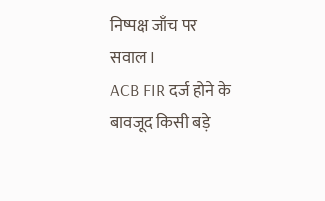निष्पक्ष जाँच पर सवाल।
ACB FIR दर्ज होने के बावजूद किसी बड़े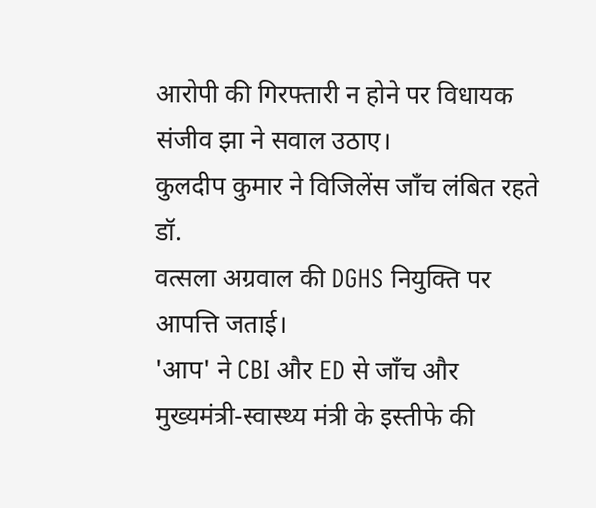आरोपी की गिरफ्तारी न होने पर विधायक संजीव झा ने सवाल उठाए।
कुलदीप कुमार ने विजिलेंस जाँच लंबित रहते डॉ.
वत्सला अग्रवाल की DGHS नियुक्ति पर आपत्ति जताई।
'आप' ने CBI और ED से जाँच और मुख्यमंत्री-स्वास्थ्य मंत्री के इस्तीफे की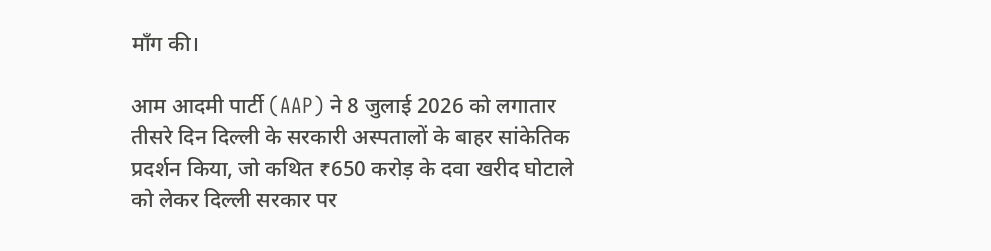माँग की।

आम आदमी पार्टी (AAP) ने 8 जुलाई 2026 को लगातार तीसरे दिन दिल्ली के सरकारी अस्पतालों के बाहर सांकेतिक प्रदर्शन किया, जो कथित ₹650 करोड़ के दवा खरीद घोटाले को लेकर दिल्ली सरकार पर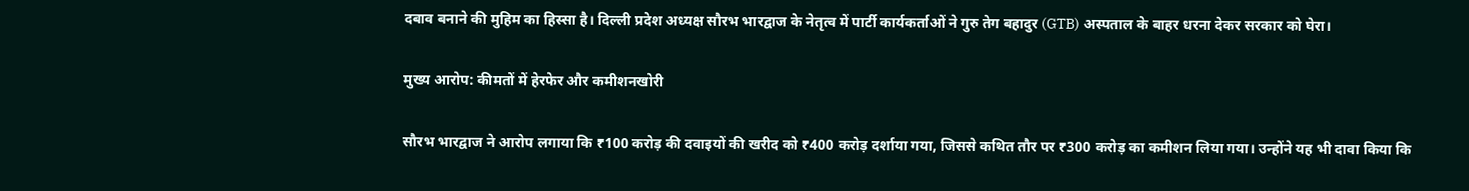दबाव बनाने की मुहिम का हिस्सा है। दिल्ली प्रदेश अध्यक्ष सौरभ भारद्वाज के नेतृत्व में पार्टी कार्यकर्ताओं ने गुरु तेग बहादुर (GTB) अस्पताल के बाहर धरना देकर सरकार को घेरा।

मुख्य आरोप: कीमतों में हेरफेर और कमीशनखोरी

सौरभ भारद्वाज ने आरोप लगाया कि ₹100 करोड़ की दवाइयों की खरीद को ₹400 करोड़ दर्शाया गया, जिससे कथित तौर पर ₹300 करोड़ का कमीशन लिया गया। उन्होंने यह भी दावा किया कि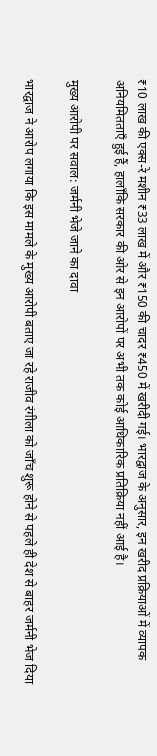₹10 लाख की एक्स-रे मशीन ₹33 लाख में और ₹150 की चादर ₹450 में खरीदी गई। भारद्वाज के अनुसार, इन खरीद प्रक्रियाओं में व्यापक अनियमितताएँ हुई हैं, हालाँकि सरकार की ओर से इन आरोपों पर अभी तक कोई आधिकारिक प्रतिक्रिया नहीं आई है।

मुख्य आरोपी पर सवाल: जर्मनी भेजे जाने का दावा

भारद्वाज ने आरोप लगाया कि इस मामले के मुख्य आरोपी बताए जा रहे राजीव रंगीला को जाँच शुरू होने से पहले ही देश से बाहर जर्मनी भेज दिया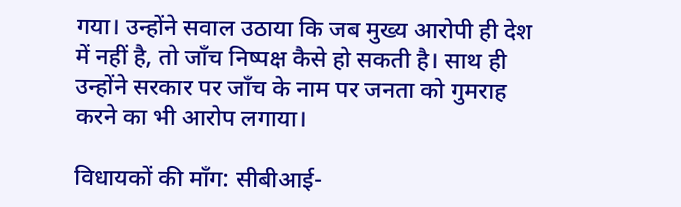गया। उन्होंने सवाल उठाया कि जब मुख्य आरोपी ही देश में नहीं है, तो जाँच निष्पक्ष कैसे हो सकती है। साथ ही उन्होंने सरकार पर जाँच के नाम पर जनता को गुमराह करने का भी आरोप लगाया।

विधायकों की माँग: सीबीआई-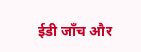ईडी जाँच और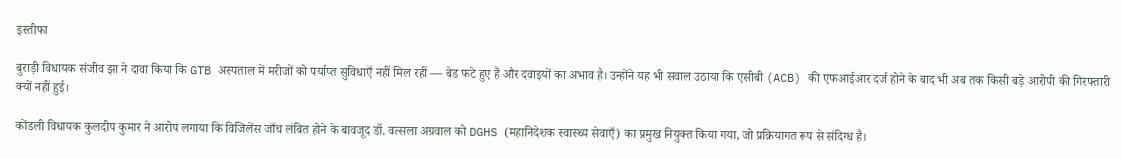इस्तीफा

बुराड़ी विधायक संजीव झा ने दावा किया कि GTB अस्पताल में मरीजों को पर्याप्त सुविधाएँ नहीं मिल रहीं — बेड फटे हुए हैं और दवाइयों का अभाव है। उन्होंने यह भी सवाल उठाया कि एसीबी (ACB) की एफआईआर दर्ज होने के बाद भी अब तक किसी बड़े आरोपी की गिरफ्तारी क्यों नहीं हुई।

कोंडली विधायक कुलदीप कुमार ने आरोप लगाया कि विजिलेंस जाँच लंबित होने के बावजूद डॉ. वत्सला अग्रवाल को DGHS (महानिदेशक स्वास्थ्य सेवाएँ) का प्रमुख नियुक्त किया गया, जो प्रक्रियागत रूप से संदिग्ध है।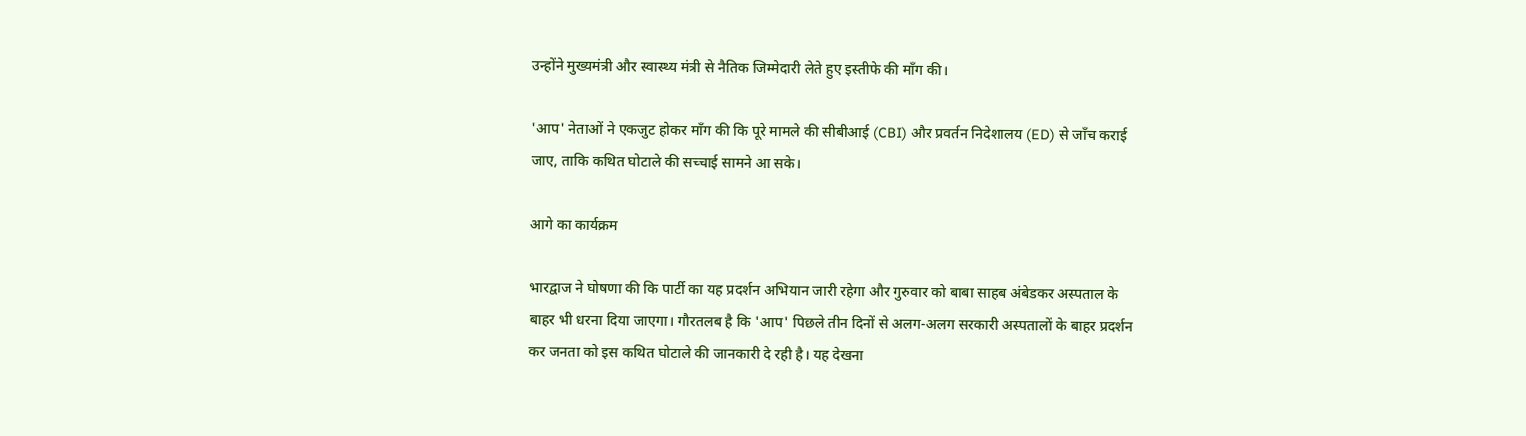उन्होंने मुख्यमंत्री और स्वास्थ्य मंत्री से नैतिक जिम्मेदारी लेते हुए इस्तीफे की माँग की।

'आप' नेताओं ने एकजुट होकर माँग की कि पूरे मामले की सीबीआई (CBI) और प्रवर्तन निदेशालय (ED) से जाँच कराई जाए, ताकि कथित घोटाले की सच्चाई सामने आ सके।

आगे का कार्यक्रम

भारद्वाज ने घोषणा की कि पार्टी का यह प्रदर्शन अभियान जारी रहेगा और गुरुवार को बाबा साहब अंबेडकर अस्पताल के बाहर भी धरना दिया जाएगा। गौरतलब है कि 'आप' पिछले तीन दिनों से अलग-अलग सरकारी अस्पतालों के बाहर प्रदर्शन कर जनता को इस कथित घोटाले की जानकारी दे रही है। यह देखना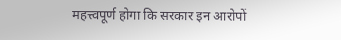महत्त्वपूर्ण होगा कि सरकार इन आरोपों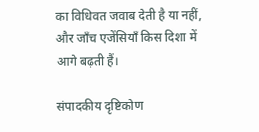का विधिवत जवाब देती है या नहीं, और जाँच एजेंसियाँ किस दिशा में आगे बढ़ती हैं।

संपादकीय दृष्टिकोण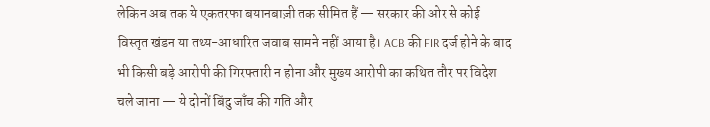लेकिन अब तक ये एकतरफा बयानबाज़ी तक सीमित हैं — सरकार की ओर से कोई विस्तृत खंडन या तथ्य-आधारित जवाब सामने नहीं आया है। ACB की FIR दर्ज होने के बाद भी किसी बड़े आरोपी की गिरफ्तारी न होना और मुख्य आरोपी का कथित तौर पर विदेश चले जाना — ये दोनों बिंदु जाँच की गति और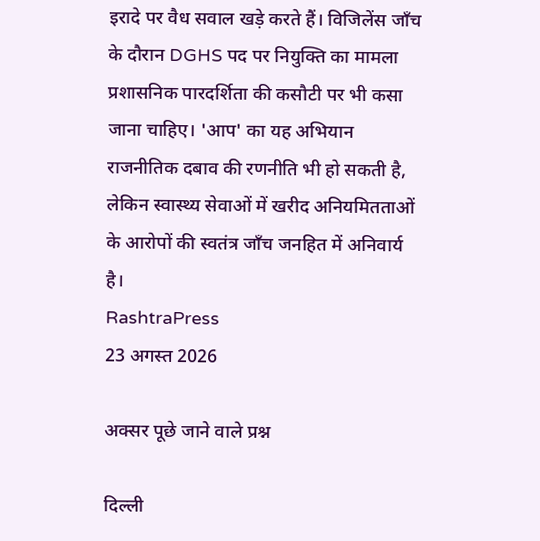इरादे पर वैध सवाल खड़े करते हैं। विजिलेंस जाँच के दौरान DGHS पद पर नियुक्ति का मामला प्रशासनिक पारदर्शिता की कसौटी पर भी कसा जाना चाहिए। 'आप' का यह अभियान राजनीतिक दबाव की रणनीति भी हो सकती है, लेकिन स्वास्थ्य सेवाओं में खरीद अनियमितताओं के आरोपों की स्वतंत्र जाँच जनहित में अनिवार्य है।
RashtraPress
23 अगस्त 2026

अक्सर पूछे जाने वाले प्रश्न

दिल्ली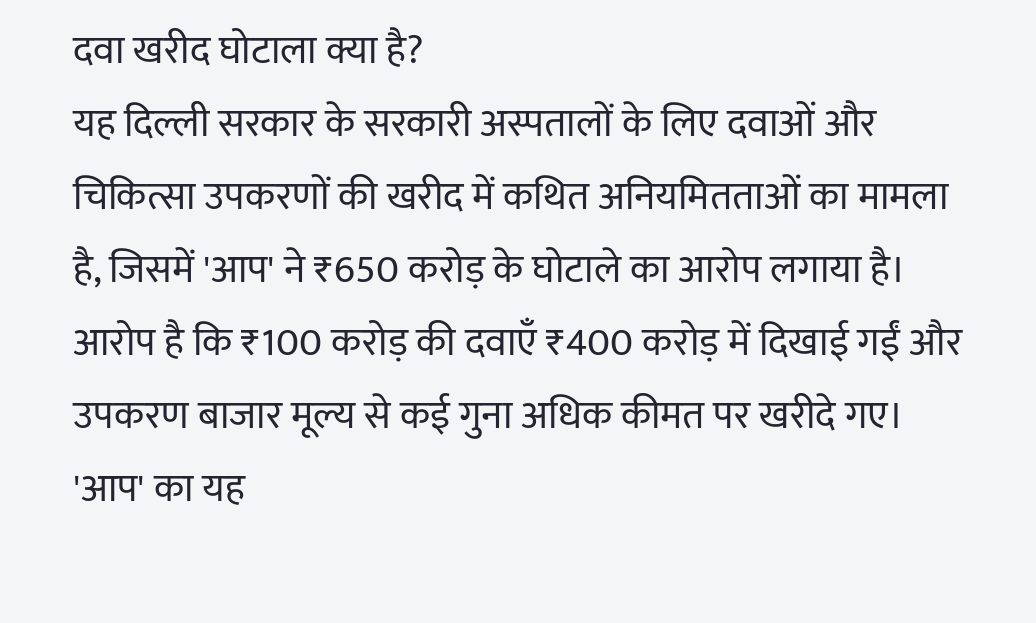दवा खरीद घोटाला क्या है?
यह दिल्ली सरकार के सरकारी अस्पतालों के लिए दवाओं और चिकित्सा उपकरणों की खरीद में कथित अनियमितताओं का मामला है, जिसमें 'आप' ने ₹650 करोड़ के घोटाले का आरोप लगाया है। आरोप है कि ₹100 करोड़ की दवाएँ ₹400 करोड़ में दिखाई गईं और उपकरण बाजार मूल्य से कई गुना अधिक कीमत पर खरीदे गए।
'आप' का यह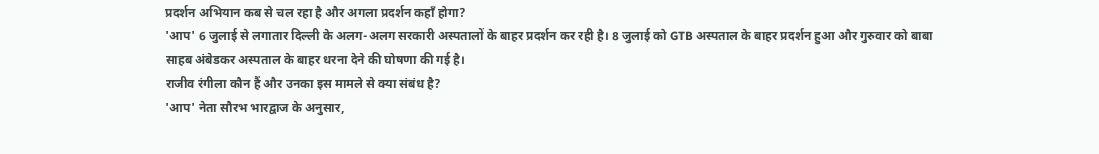प्रदर्शन अभियान कब से चल रहा है और अगला प्रदर्शन कहाँ होगा?
'आप' 6 जुलाई से लगातार दिल्ली के अलग-अलग सरकारी अस्पतालों के बाहर प्रदर्शन कर रही है। 8 जुलाई को GTB अस्पताल के बाहर प्रदर्शन हुआ और गुरुवार को बाबा साहब अंबेडकर अस्पताल के बाहर धरना देने की घोषणा की गई है।
राजीव रंगीला कौन हैं और उनका इस मामले से क्या संबंध है?
'आप' नेता सौरभ भारद्वाज के अनुसार,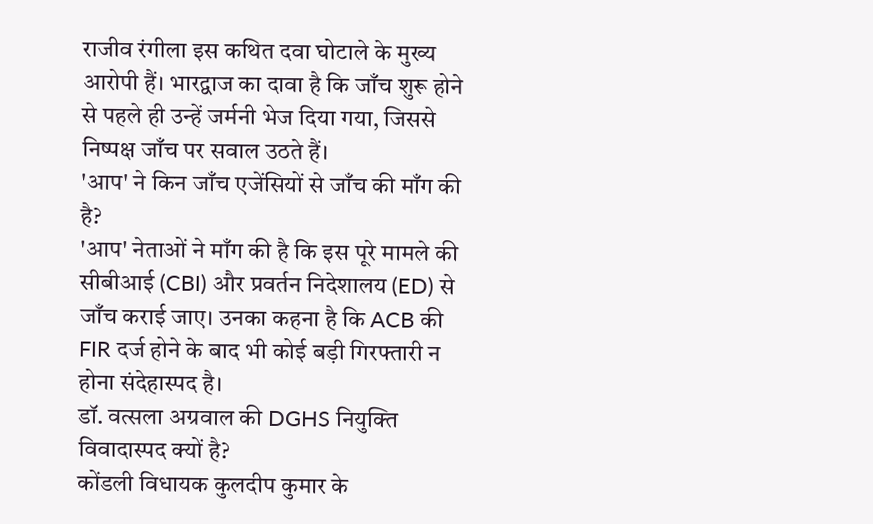राजीव रंगीला इस कथित दवा घोटाले के मुख्य आरोपी हैं। भारद्वाज का दावा है कि जाँच शुरू होने से पहले ही उन्हें जर्मनी भेज दिया गया, जिससे निष्पक्ष जाँच पर सवाल उठते हैं।
'आप' ने किन जाँच एजेंसियों से जाँच की माँग की है?
'आप' नेताओं ने माँग की है कि इस पूरे मामले की सीबीआई (CBI) और प्रवर्तन निदेशालय (ED) से जाँच कराई जाए। उनका कहना है कि ACB की FIR दर्ज होने के बाद भी कोई बड़ी गिरफ्तारी न होना संदेहास्पद है।
डॉ. वत्सला अग्रवाल की DGHS नियुक्ति विवादास्पद क्यों है?
कोंडली विधायक कुलदीप कुमार के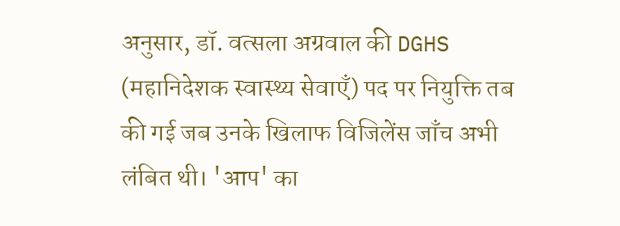अनुसार, डॉ. वत्सला अग्रवाल की DGHS (महानिदेशक स्वास्थ्य सेवाएँ) पद पर नियुक्ति तब की गई जब उनके खिलाफ विजिलेंस जाँच अभी लंबित थी। 'आप' का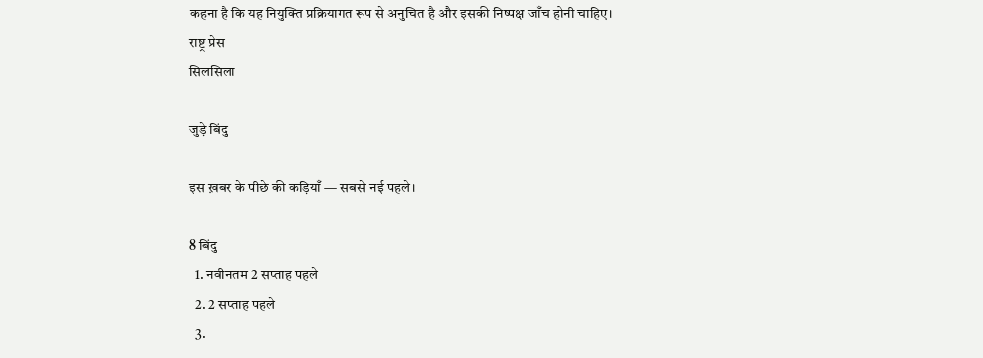कहना है कि यह नियुक्ति प्रक्रियागत रूप से अनुचित है और इसकी निष्पक्ष जाँच होनी चाहिए।
राष्ट्र प्रेस
सिलसिला

जुड़े बिंदु

इस ख़बर के पीछे की कड़ियाँ — सबसे नई पहले।

8 बिंदु
  1. नवीनतम 2 सप्ताह पहले
  2. 2 सप्ताह पहले
  3.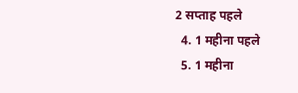2 सप्ताह पहले
  4. 1 महीना पहले
  5. 1 महीना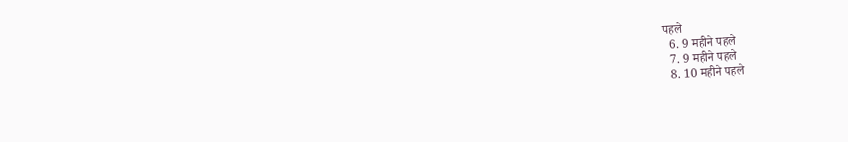पहले
  6. 9 महीने पहले
  7. 9 महीने पहले
  8. 10 महीने पहले